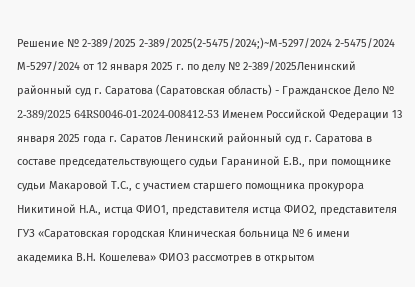Решение № 2-389/2025 2-389/2025(2-5475/2024;)~М-5297/2024 2-5475/2024 М-5297/2024 от 12 января 2025 г. по делу № 2-389/2025Ленинский районный суд г. Саратова (Саратовская область) - Гражданское Дело № 2-389/2025 64RS0046-01-2024-008412-53 Именем Российской Федерации 13 января 2025 года г. Саратов Ленинский районный суд г. Саратова в составе председательствующего судьи Гараниной Е.В., при помощнике судьи Макаровой Т.С., с участием старшего помощника прокурора Никитиной Н.А., истца ФИО1, представителя истца ФИО2, представителя ГУЗ «Саратовская городская Клиническая больница № 6 имени академика В.Н. Кошелева» ФИО3 рассмотрев в открытом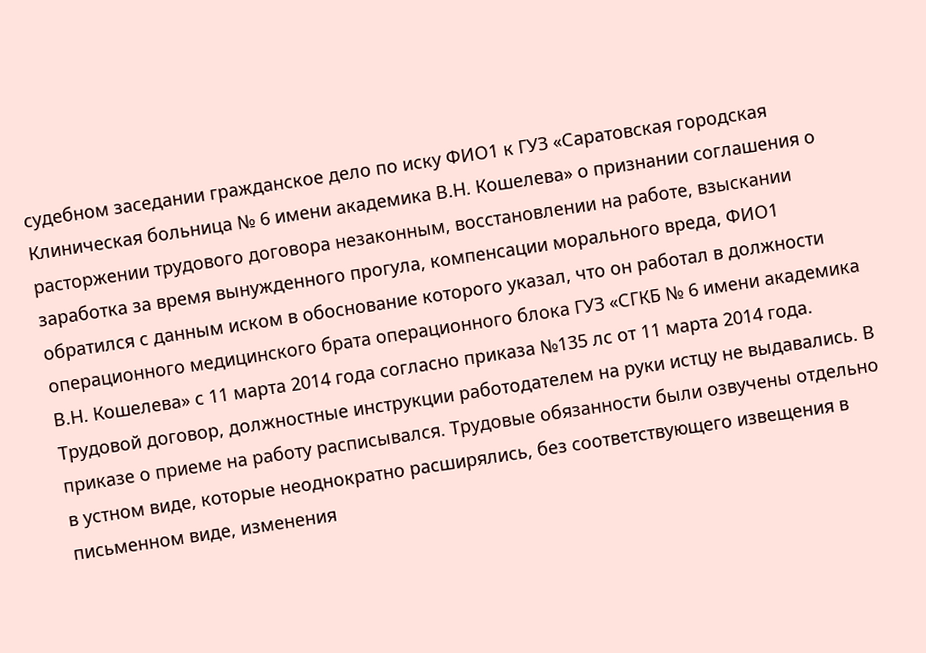судебном заседании гражданское дело по иску ФИО1 к ГУЗ «Саратовская городская Клиническая больница № 6 имени академика В.Н. Кошелева» о признании соглашения о расторжении трудового договора незаконным, восстановлении на работе, взыскании заработка за время вынужденного прогула, компенсации морального вреда, ФИО1 обратился с данным иском в обоснование которого указал, что он работал в должности операционного медицинского брата операционного блока ГУЗ «СГКБ № 6 имени академика В.Н. Кошелева» с 11 марта 2014 года согласно приказа №135 лс от 11 марта 2014 года. Трудовой договор, должностные инструкции работодателем на руки истцу не выдавались. В приказе о приеме на работу расписывался. Трудовые обязанности были озвучены отдельно в устном виде, которые неоднократно расширялись, без соответствующего извещения в письменном виде, изменения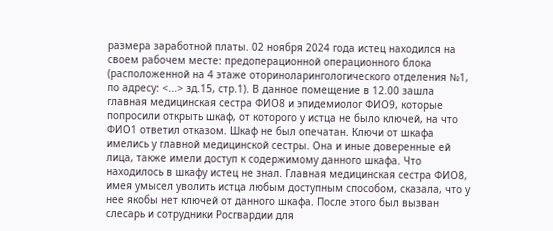размера заработной платы. 02 ноября 2024 года истец находился на своем рабочем месте: предоперационной операционного блока (расположенной на 4 этаже оториноларингологического отделения №1, по адресу: <...> зд.15, стр.1). В данное помещение в 12.00 зашла главная медицинская сестра ФИО8 и эпидемиолог ФИО9, которые попросили открыть шкаф, от которого у истца не было ключей, на что ФИО1 ответил отказом. Шкаф не был опечатан. Ключи от шкафа имелись у главной медицинской сестры. Она и иные доверенные ей лица, также имели доступ к содержимому данного шкафа. Что находилось в шкафу истец не знал. Главная медицинская сестра ФИО8, имея умысел уволить истца любым доступным способом, сказала, что у нее якобы нет ключей от данного шкафа. После этого был вызван слесарь и сотрудники Росгвардии для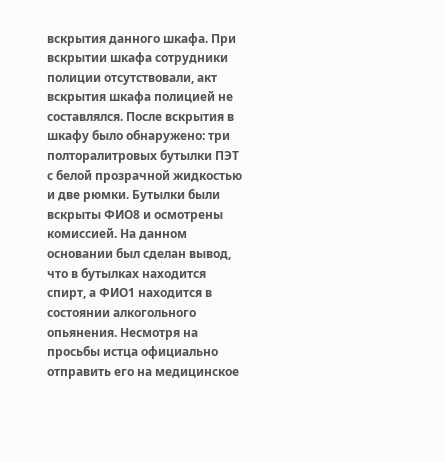вскрытия данного шкафа. При вскрытии шкафа сотрудники полиции отсутствовали, акт вскрытия шкафа полицией не составлялся. После вскрытия в шкафу было обнаружено: три полторалитровых бутылки ПЭТ с белой прозрачной жидкостью и две рюмки. Бутылки были вскрыты ФИО8 и осмотрены комиссией. На данном основании был сделан вывод, что в бутылках находится спирт, а ФИО1 находится в состоянии алкогольного опьянения. Несмотря на просьбы истца официально отправить его на медицинское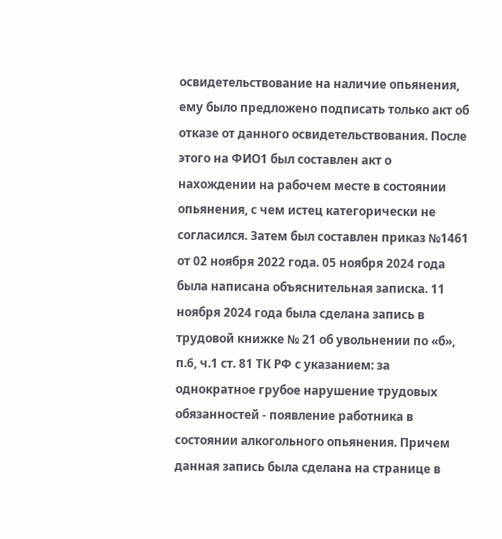освидетельствование на наличие опьянения, ему было предложено подписать только акт об отказе от данного освидетельствования. После этого на ФИО1 был составлен акт о нахождении на рабочем месте в состоянии опьянения, с чем истец категорически не согласился. Затем был составлен приказ №1461 от 02 ноября 2022 года. 05 ноября 2024 года была написана объяснительная записка. 11 ноября 2024 года была сделана запись в трудовой книжке № 21 об увольнении по «б», п.6, ч.1 ст. 81 ТК РФ с указанием: за однократное грубое нарушение трудовых обязанностей - появление работника в состоянии алкогольного опьянения. Причем данная запись была сделана на странице в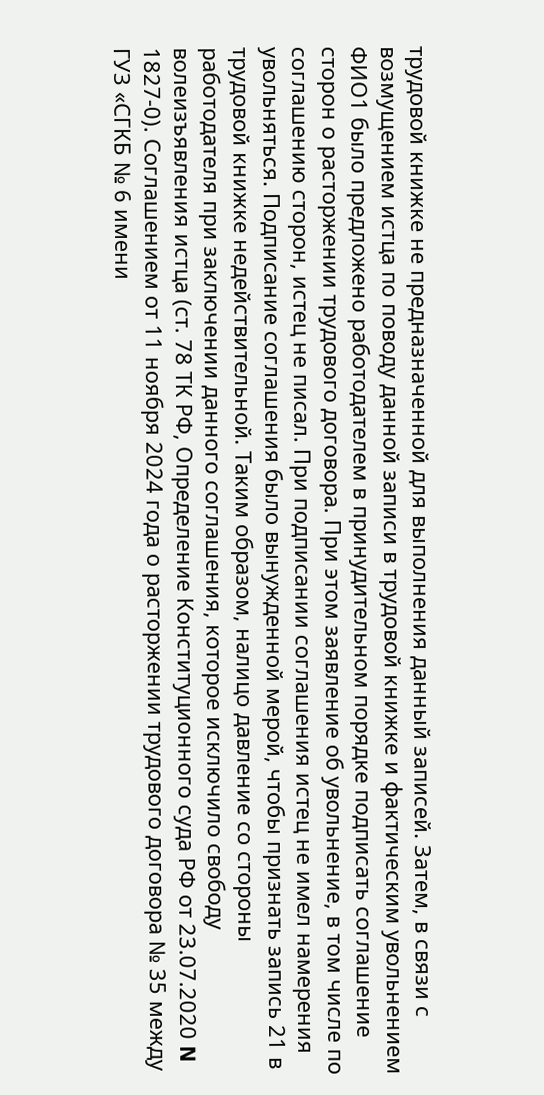трудовой книжке не предназначенной для выполнения данный записей. Затем, в связи с возмущением истца по поводу данной записи в трудовой книжке и фактическим увольнением ФИО1 было предложено работодателем в принудительном порядке подписать соглашение сторон о расторжении трудового договора. При этом заявление об увольнение, в том числе по соглашению сторон, истец не писал. При подписании соглашения истец не имел намерения увольняться. Подписание соглашения было вынужденной мерой, чтобы признать запись 21 в трудовой книжке недействительной. Таким образом, налицо давление со стороны работодателя при заключении данного соглашения, которое исключило свободу волеизъявления истца (ст. 78 ТК РФ, Определение Конституционного суда РФ от 23.07.2020 N 1827-0). Соглашением от 11 ноября 2024 года о расторжении трудового договора № 35 между ГУЗ «СГКБ № 6 имени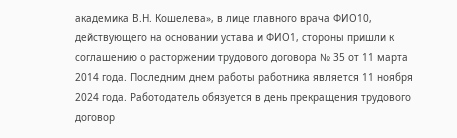академика В.Н. Кошелева», в лице главного врача ФИО10, действующего на основании устава и ФИО1, стороны пришли к соглашению о расторжении трудового договора № 35 от 11 марта 2014 года. Последним днем работы работника является 11 ноября 2024 года. Работодатель обязуется в день прекращения трудового договор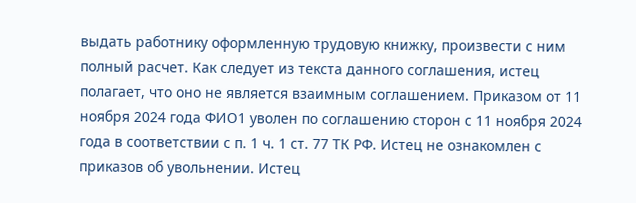выдать работнику оформленную трудовую книжку, произвести с ним полный расчет. Как следует из текста данного соглашения, истец полагает, что оно не является взаимным соглашением. Приказом от 11 ноября 2024 года ФИО1 уволен по соглашению сторон с 11 ноября 2024 года в соответствии с п. 1 ч. 1 ст. 77 ТК РФ. Истец не ознакомлен с приказов об увольнении. Истец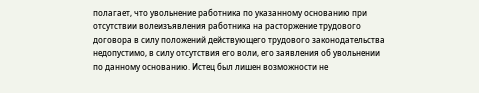полагает, что увольнение работника по указанному основанию при отсутствии волеизъявления работника на расторжение трудового договора в силу положений действующего трудового законодательства недопустимо, в силу отсутствия его воли, его заявления об увольнении по данному основанию. Истец был лишен возможности не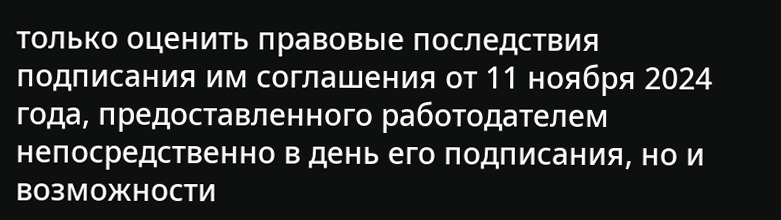только оценить правовые последствия подписания им соглашения от 11 ноября 2024 года, предоставленного работодателем непосредственно в день его подписания, но и возможности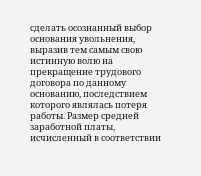сделать осознанный выбор основания увольнения, выразив тем самым свою истинную волю на прекращение трудового договора по данному основанию, последствием которого являлась потеря работы. Размер средней заработной платы, исчисленный в соответствии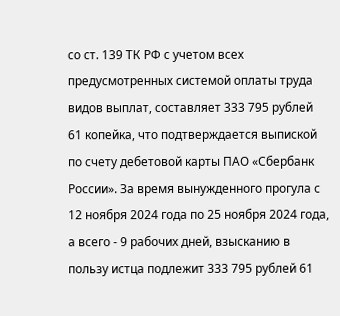со ст. 139 ТК РФ с учетом всех предусмотренных системой оплаты труда видов выплат, составляет 333 795 рублей 61 копейка, что подтверждается выпиской по счету дебетовой карты ПАО «Сбербанк России». За время вынужденного прогула с 12 ноября 2024 года по 25 ноября 2024 года, а всего - 9 рабочих дней, взысканию в пользу истца подлежит 333 795 рублей 61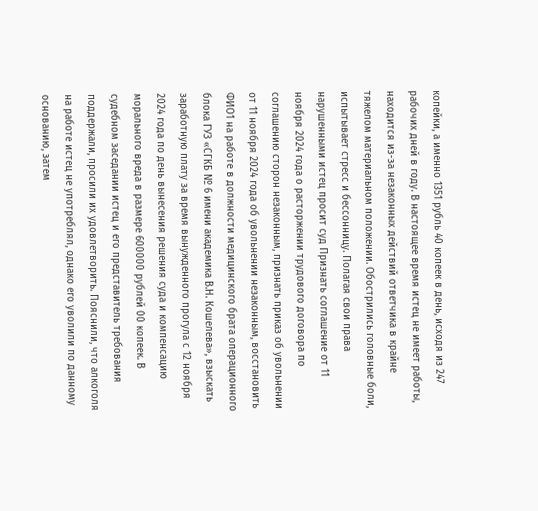копейки, а именно 1351 рубль 40 копеек в день, исходя из 247 рабочих дней в году. В настоящее время истец не имеет работы, находится из-за незаконных действий ответчика в крайне тяжелом материальном положении. Обострились головные боли, испытывает стресс и бессонницу. Полагая свои права нарушенными истец просит суд Признать соглашение от 11 ноября 2024 года о расторжении трудового договора по соглашению сторон незаконным, признать приказ об увольнении от 11 ноября 2024 года об увольнении незаконным, восстановить ФИО1 на работе в должности медицинского брата операционного блока ГУЗ «СГКБ № 6 имени академика В.Н. Кошелева», взыскать заработную плату за время вынужденного прогула с 12 ноября 2024 года по день вынесения решения суда и компенсацию морального вреда в размере 600000 рублей 00 копеек. В судебном заседании истец и его представитель требования поддержали, просили их удовлетворить. Пояснили, что алкоголя на работе истец не употреблял, однако его уволили по данному основанию, затем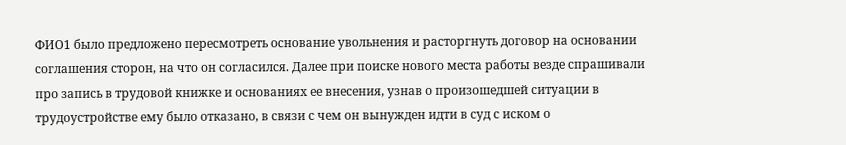ФИО1 было предложено пересмотреть основание увольнения и расторгнуть договор на основании соглашения сторон, на что он согласился. Далее при поиске нового места работы везде спрашивали про запись в трудовой книжке и основаниях ее внесения, узнав о произошедшей ситуации в трудоустройстве ему было отказано, в связи с чем он вынужден идти в суд с иском о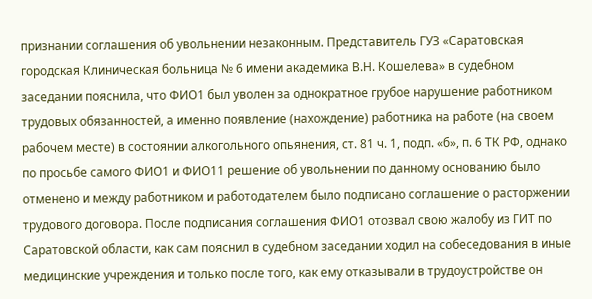признании соглашения об увольнении незаконным. Представитель ГУЗ «Саратовская городская Клиническая больница № 6 имени академика В.Н. Кошелева» в судебном заседании пояснила, что ФИО1 был уволен за однократное грубое нарушение работником трудовых обязанностей, а именно появление (нахождение) работника на работе (на своем рабочем месте) в состоянии алкогольного опьянения, ст. 81 ч. 1, подп. «б», п. 6 ТК РФ, однако по просьбе самого ФИО1 и ФИО11 решение об увольнении по данному основанию было отменено и между работником и работодателем было подписано соглашение о расторжении трудового договора. После подписания соглашения ФИО1 отозвал свою жалобу из ГИТ по Саратовской области, как сам пояснил в судебном заседании ходил на собеседования в иные медицинские учреждения и только после того, как ему отказывали в трудоустройстве он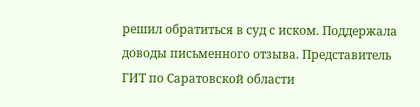решил обратиться в суд с иском. Поддержала доводы письменного отзыва. Представитель ГИТ по Саратовской области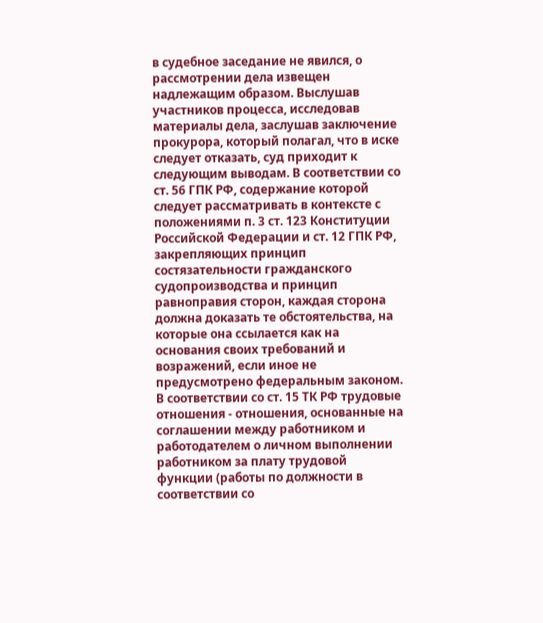в судебное заседание не явился, о рассмотрении дела извещен надлежащим образом. Выслушав участников процесса, исследовав материалы дела, заслушав заключение прокурора, который полагал, что в иске следует отказать, суд приходит к следующим выводам. В соответствии со ст. 56 ГПК РФ, содержание которой следует рассматривать в контексте с положениями п. 3 ст. 123 Конституции Российской Федерации и ст. 12 ГПК РФ, закрепляющих принцип состязательности гражданского судопроизводства и принцип равноправия сторон, каждая сторона должна доказать те обстоятельства, на которые она ссылается как на основания своих требований и возражений, если иное не предусмотрено федеральным законом. В соответствии со ст. 15 ТК РФ трудовые отношения - отношения, основанные на соглашении между работником и работодателем о личном выполнении работником за плату трудовой функции (работы по должности в соответствии со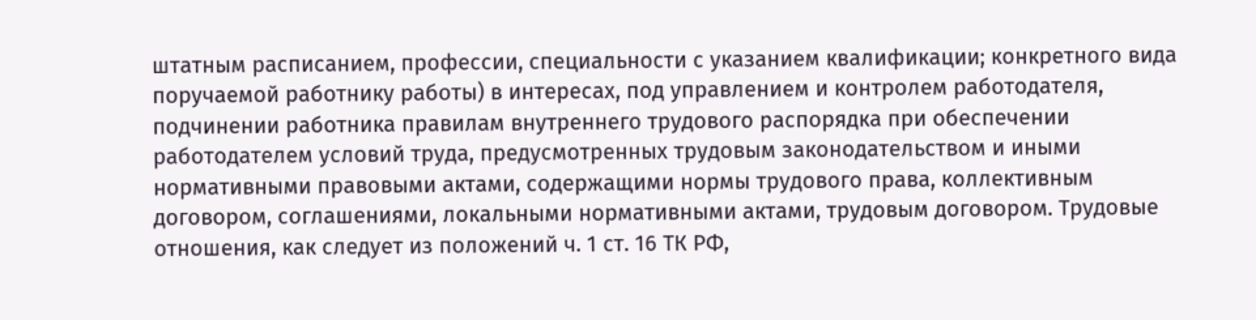штатным расписанием, профессии, специальности с указанием квалификации; конкретного вида поручаемой работнику работы) в интересах, под управлением и контролем работодателя, подчинении работника правилам внутреннего трудового распорядка при обеспечении работодателем условий труда, предусмотренных трудовым законодательством и иными нормативными правовыми актами, содержащими нормы трудового права, коллективным договором, соглашениями, локальными нормативными актами, трудовым договором. Трудовые отношения, как следует из положений ч. 1 ст. 16 ТК РФ,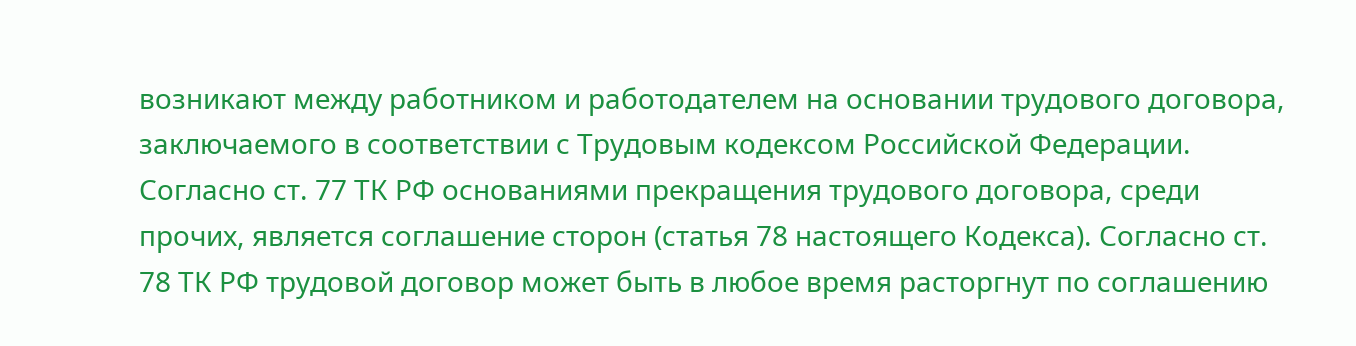возникают между работником и работодателем на основании трудового договора, заключаемого в соответствии с Трудовым кодексом Российской Федерации. Согласно ст. 77 ТК РФ основаниями прекращения трудового договора, среди прочих, является соглашение сторон (статья 78 настоящего Кодекса). Согласно ст. 78 ТК РФ трудовой договор может быть в любое время расторгнут по соглашению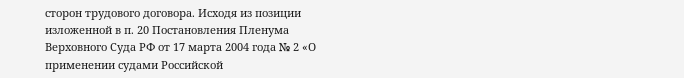сторон трудового договора. Исходя из позиции изложенной в п. 20 Постановления Пленума Верховного Суда РФ от 17 марта 2004 года № 2 «О применении судами Российской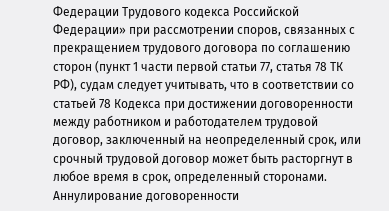Федерации Трудового кодекса Российской Федерации» при рассмотрении споров, связанных с прекращением трудового договора по соглашению сторон (пункт 1 части первой статьи 77, статья 78 ТК РФ), судам следует учитывать, что в соответствии со статьей 78 Кодекса при достижении договоренности между работником и работодателем трудовой договор, заключенный на неопределенный срок, или срочный трудовой договор может быть расторгнут в любое время в срок, определенный сторонами. Аннулирование договоренности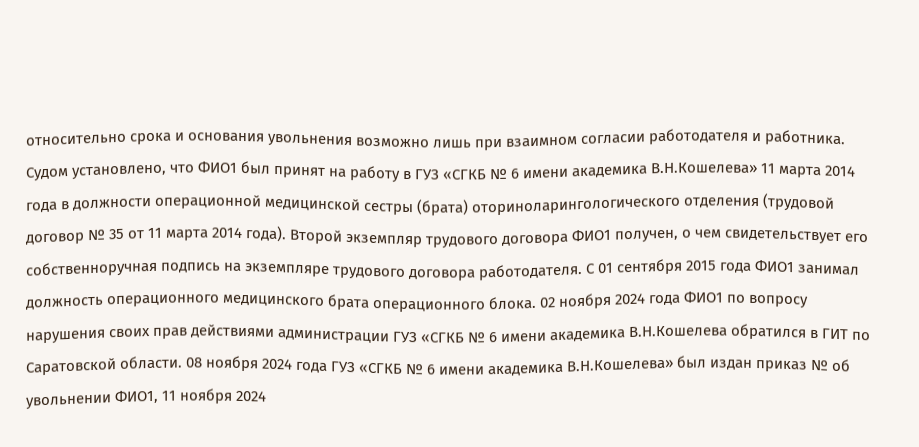относительно срока и основания увольнения возможно лишь при взаимном согласии работодателя и работника. Судом установлено, что ФИО1 был принят на работу в ГУЗ «СГКБ № 6 имени академика В.Н.Кошелева» 11 марта 2014 года в должности операционной медицинской сестры (брата) оториноларингологического отделения (трудовой договор № 35 от 11 марта 2014 года). Второй экземпляр трудового договора ФИО1 получен, о чем свидетельствует его собственноручная подпись на экземпляре трудового договора работодателя. С 01 сентября 2015 года ФИО1 занимал должность операционного медицинского брата операционного блока. 02 ноября 2024 года ФИО1 по вопросу нарушения своих прав действиями администрации ГУЗ «СГКБ № 6 имени академика В.Н.Кошелева обратился в ГИТ по Саратовской области. 08 ноября 2024 года ГУЗ «СГКБ № 6 имени академика В.Н.Кошелева» был издан приказ № об увольнении ФИО1, 11 ноября 2024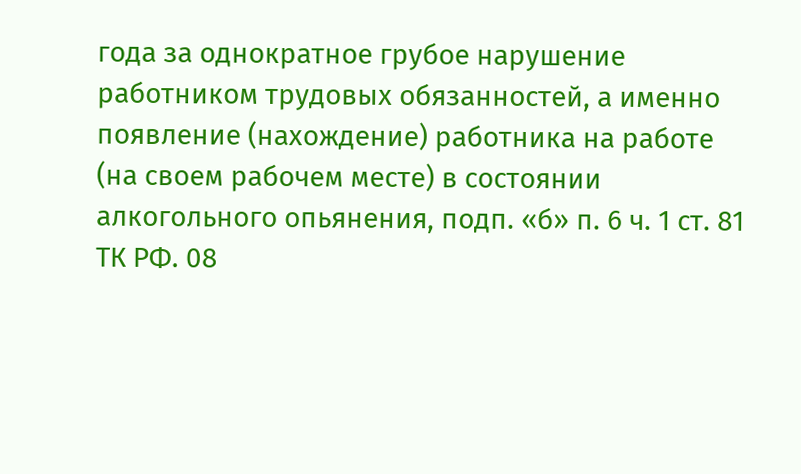года за однократное грубое нарушение работником трудовых обязанностей, а именно появление (нахождение) работника на работе (на своем рабочем месте) в состоянии алкогольного опьянения, подп. «б» п. 6 ч. 1 ст. 81 ТК РФ. 08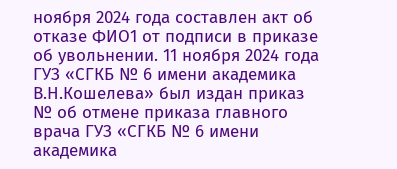ноября 2024 года составлен акт об отказе ФИО1 от подписи в приказе об увольнении. 11 ноября 2024 года ГУЗ «СГКБ № 6 имени академика В.Н.Кошелева» был издан приказ № об отмене приказа главного врача ГУЗ «СГКБ № 6 имени академика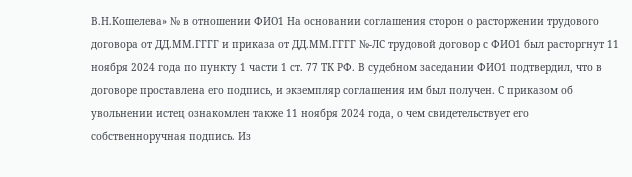В.Н.Кошелева» № в отношении ФИО1 На основании соглашения сторон о расторжении трудового договора от ДД.ММ.ГГГГ и приказа от ДД.ММ.ГГГГ №-ЛC трудовой договор с ФИО1 был расторгнут 11 ноября 2024 года по пункту 1 части 1 ст. 77 ТК РФ. В судебном заседании ФИО1 подтвердил, что в договоре проставлена его подпись, и экземпляр соглашения им был получен. С приказом об увольнении истец ознакомлен также 11 ноября 2024 года, о чем свидетельствует его собственноручная подпись. Из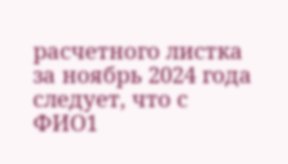расчетного листка за ноябрь 2024 года следует, что с ФИО1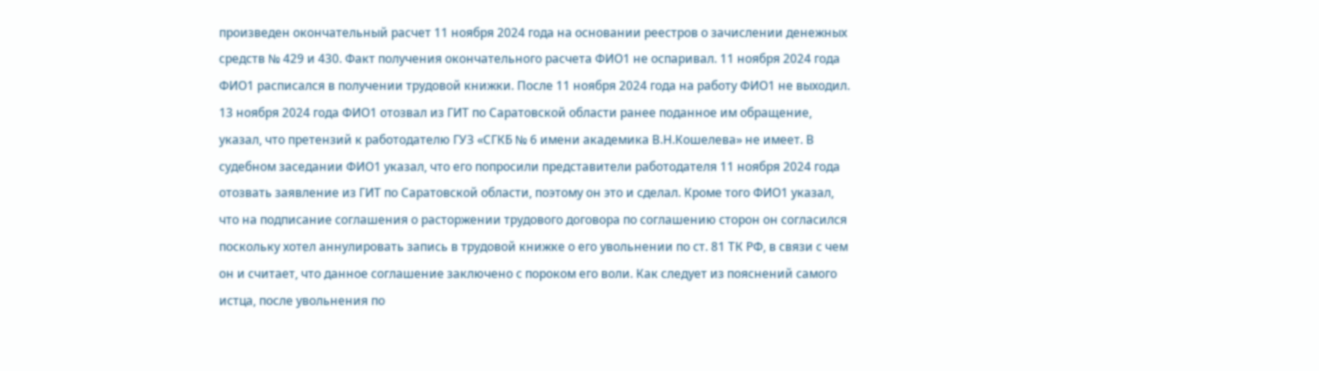произведен окончательный расчет 11 ноября 2024 года на основании реестров о зачислении денежных средств № 429 и 430. Факт получения окончательного расчета ФИО1 не оспаривал. 11 ноября 2024 года ФИО1 расписался в получении трудовой книжки. После 11 ноября 2024 года на работу ФИО1 не выходил. 13 ноября 2024 года ФИО1 отозвал из ГИТ по Саратовской области ранее поданное им обращение, указал, что претензий к работодателю ГУЗ «СГКБ № 6 имени академика В.Н.Кошелева» не имеет. В судебном заседании ФИО1 указал, что его попросили представители работодателя 11 ноября 2024 года отозвать заявление из ГИТ по Саратовской области, поэтому он это и сделал. Кроме того ФИО1 указал, что на подписание соглашения о расторжении трудового договора по соглашению сторон он согласился поскольку хотел аннулировать запись в трудовой книжке о его увольнении по ст. 81 ТК РФ, в связи с чем он и считает, что данное соглашение заключено с пороком его воли. Как следует из пояснений самого истца, после увольнения по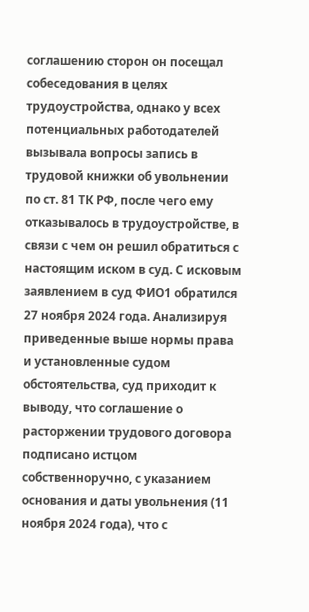соглашению сторон он посещал собеседования в целях трудоустройства, однако у всех потенциальных работодателей вызывала вопросы запись в трудовой книжки об увольнении по ст. 81 ТК РФ, после чего ему отказывалось в трудоустройстве, в связи с чем он решил обратиться с настоящим иском в суд. С исковым заявлением в суд ФИО1 обратился 27 ноября 2024 года. Анализируя приведенные выше нормы права и установленные судом обстоятельства, суд приходит к выводу, что соглашение о расторжении трудового договора подписано истцом собственноручно, с указанием основания и даты увольнения (11 ноября 2024 года), что с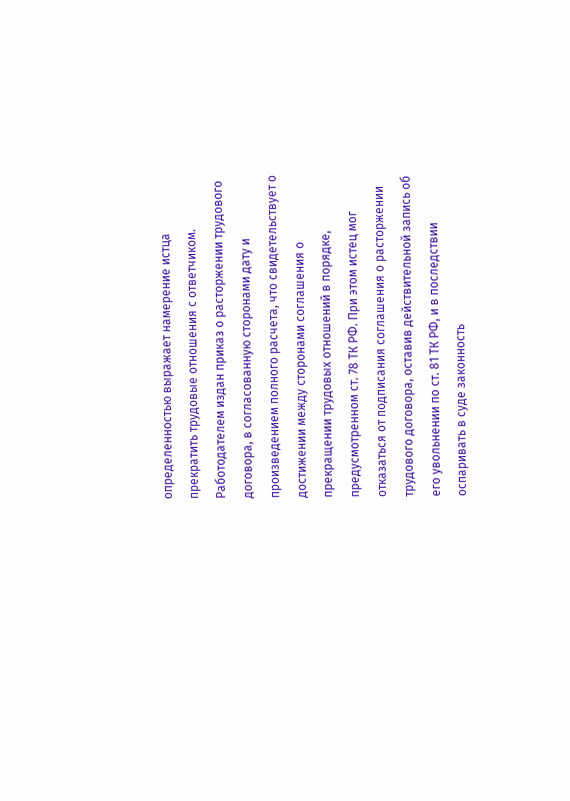определенностью выражает намерение истца прекратить трудовые отношения с ответчиком. Работодателем издан приказ о расторжении трудового договора, в согласованную сторонами дату и произведением полного расчета, что свидетельствует о достижении между сторонами соглашения о прекращении трудовых отношений в порядке, предусмотренном ст. 78 ТК РФ. При этом истец мог отказаться от подписания соглашения о расторжении трудового договора, оставив действительной запись об его увольнении по ст. 81 ТК РФ, и в последствии оспаривать в суде законность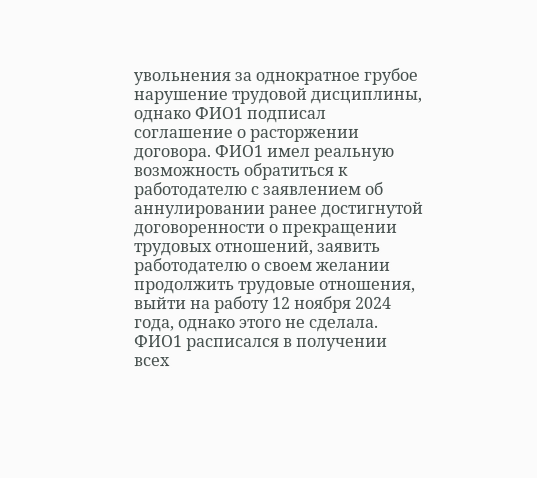увольнения за однократное грубое нарушение трудовой дисциплины, однако ФИО1 подписал соглашение о расторжении договора. ФИО1 имел реальную возможность обратиться к работодателю с заявлением об аннулировании ранее достигнутой договоренности о прекращении трудовых отношений, заявить работодателю о своем желании продолжить трудовые отношения, выйти на работу 12 ноября 2024 года, однако этого не сделала. ФИО1 расписался в получении всех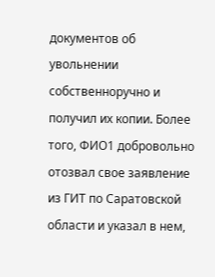документов об увольнении собственноручно и получил их копии. Более того, ФИО1 добровольно отозвал свое заявление из ГИТ по Саратовской области и указал в нем,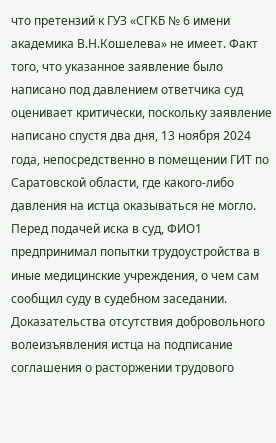что претензий к ГУЗ «СГКБ № 6 имени академика В.Н.Кошелева» не имеет. Факт того, что указанное заявление было написано под давлением ответчика суд оценивает критически, поскольку заявление написано спустя два дня, 13 ноября 2024 года, непосредственно в помещении ГИТ по Саратовской области, где какого-либо давления на истца оказываться не могло. Перед подачей иска в суд, ФИО1 предпринимал попытки трудоустройства в иные медицинские учреждения, о чем сам сообщил суду в судебном заседании. Доказательства отсутствия добровольного волеизъявления истца на подписание соглашения о расторжении трудового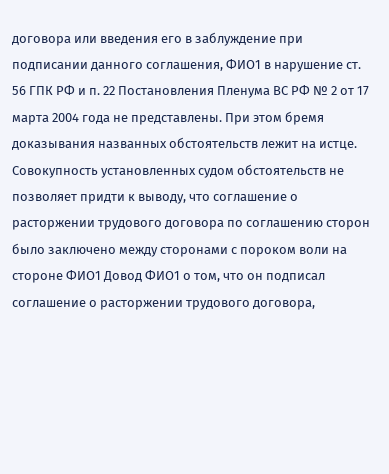договора или введения его в заблуждение при подписании данного соглашения, ФИО1 в нарушение ст. 56 ГПК РФ и п. 22 Постановления Пленума ВС РФ № 2 от 17 марта 2004 года не представлены. При этом бремя доказывания названных обстоятельств лежит на истце. Совокупность установленных судом обстоятельств не позволяет придти к выводу, что соглашение о расторжении трудового договора по соглашению сторон было заключено между сторонами с пороком воли на стороне ФИО1 Довод ФИО1 о том, что он подписал соглашение о расторжении трудового договора,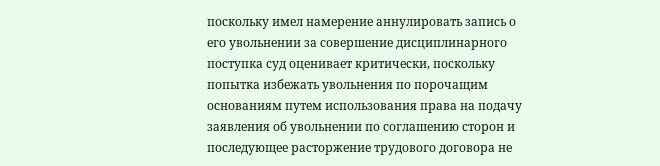поскольку имел намерение аннулировать запись о его увольнении за совершение дисциплинарного поступка суд оценивает критически, поскольку попытка избежать увольнения по порочащим основаниям путем использования права на подачу заявления об увольнении по соглашению сторон и последующее расторжение трудового договора не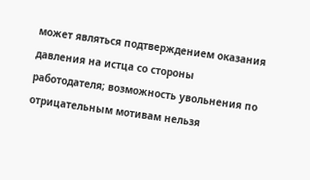может являться подтверждением оказания давления на истца со стороны работодателя; возможность увольнения по отрицательным мотивам нельзя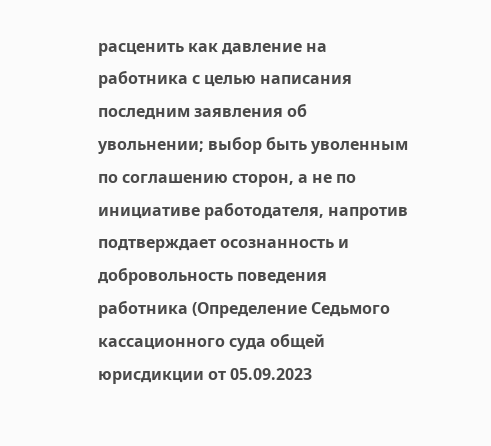расценить как давление на работника с целью написания последним заявления об увольнении; выбор быть уволенным по соглашению сторон, а не по инициативе работодателя, напротив подтверждает осознанность и добровольность поведения работника (Определение Седьмого кассационного суда общей юрисдикции от 05.09.2023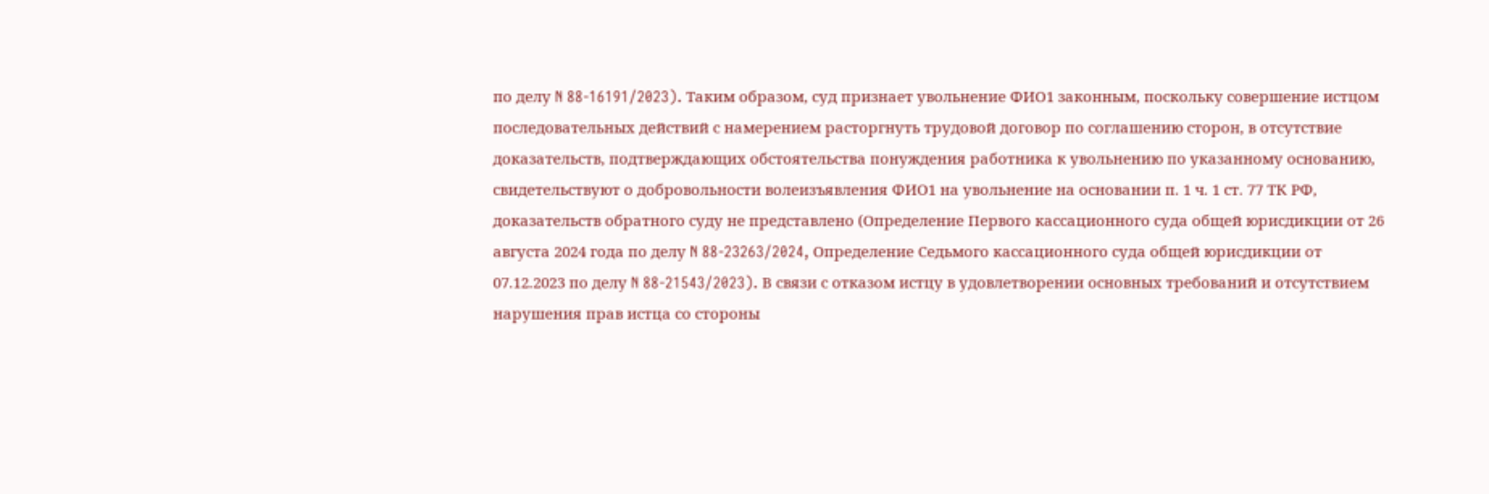по делу N 88-16191/2023). Таким образом, суд признает увольнение ФИО1 законным, поскольку совершение истцом последовательных действий с намерением расторгнуть трудовой договор по соглашению сторон, в отсутствие доказательств, подтверждающих обстоятельства понуждения работника к увольнению по указанному основанию, свидетельствуют о добровольности волеизъявления ФИО1 на увольнение на основании п. 1 ч. 1 ст. 77 ТК РФ, доказательств обратного суду не представлено (Определение Первого кассационного суда общей юрисдикции от 26 августа 2024 года по делу N 88-23263/2024, Определение Седьмого кассационного суда общей юрисдикции от 07.12.2023 по делу N 88-21543/2023). В связи с отказом истцу в удовлетворении основных требований и отсутствием нарушения прав истца со стороны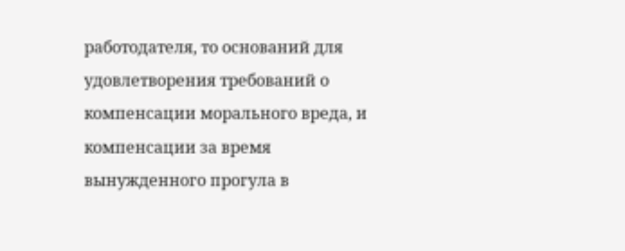работодателя, то оснований для удовлетворения требований о компенсации морального вреда, и компенсации за время вынужденного прогула в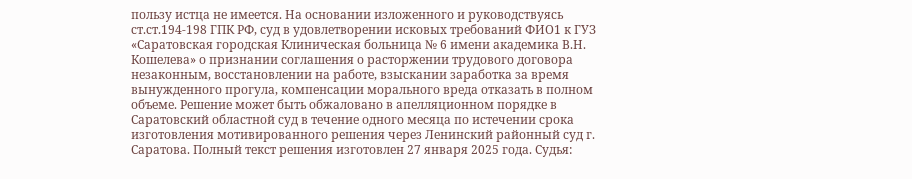пользу истца не имеется. На основании изложенного и руководствуясь ст.ст.194-198 ГПК РФ, суд в удовлетворении исковых требований ФИО1 к ГУЗ «Саратовская городская Клиническая больница № 6 имени академика В.Н. Кошелева» о признании соглашения о расторжении трудового договора незаконным, восстановлении на работе, взыскании заработка за время вынужденного прогула, компенсации морального вреда отказать в полном объеме. Решение может быть обжаловано в апелляционном порядке в Саратовский областной суд в течение одного месяца по истечении срока изготовления мотивированного решения через Ленинский районный суд г. Саратова. Полный текст решения изготовлен 27 января 2025 года. Судья: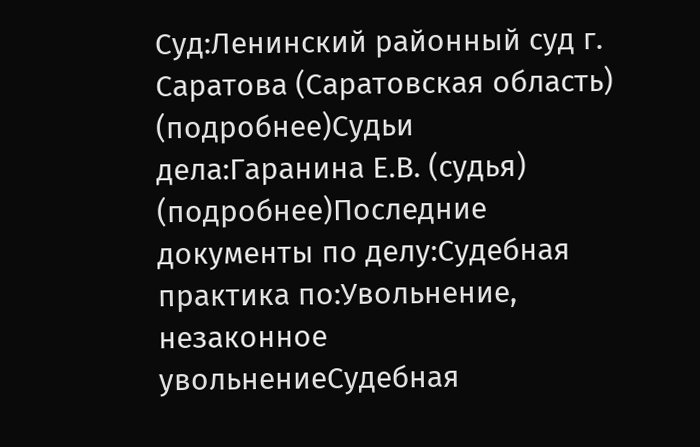Суд:Ленинский районный суд г. Саратова (Саратовская область) (подробнее)Судьи дела:Гаранина Е.В. (судья) (подробнее)Последние документы по делу:Судебная практика по:Увольнение, незаконное увольнениеСудебная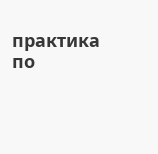практика по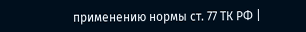применению нормы ст. 77 ТК РФ |